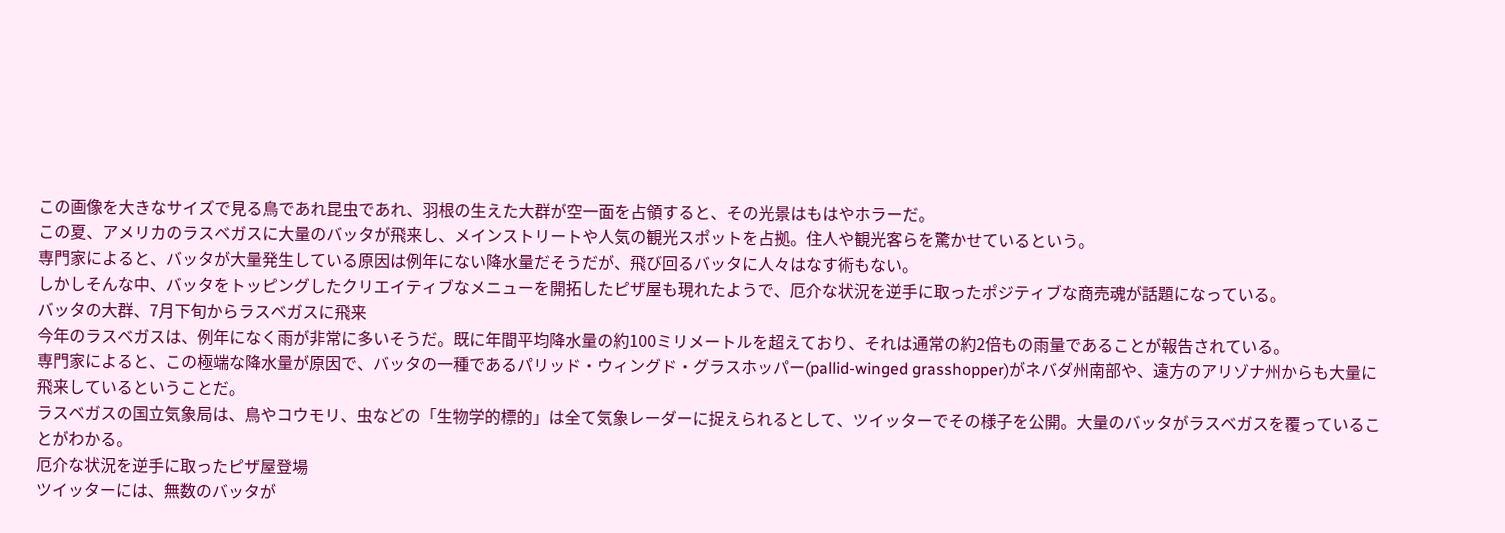この画像を大きなサイズで見る鳥であれ昆虫であれ、羽根の生えた大群が空一面を占領すると、その光景はもはやホラーだ。
この夏、アメリカのラスベガスに大量のバッタが飛来し、メインストリートや人気の観光スポットを占拠。住人や観光客らを驚かせているという。
専門家によると、バッタが大量発生している原因は例年にない降水量だそうだが、飛び回るバッタに人々はなす術もない。
しかしそんな中、バッタをトッピングしたクリエイティブなメニューを開拓したピザ屋も現れたようで、厄介な状況を逆手に取ったポジティブな商売魂が話題になっている。
バッタの大群、7月下旬からラスベガスに飛来
今年のラスベガスは、例年になく雨が非常に多いそうだ。既に年間平均降水量の約100ミリメートルを超えており、それは通常の約2倍もの雨量であることが報告されている。
専門家によると、この極端な降水量が原因で、バッタの一種であるパリッド・ウィングド・グラスホッパー(pallid-winged grasshopper)がネバダ州南部や、遠方のアリゾナ州からも大量に飛来しているということだ。
ラスベガスの国立気象局は、鳥やコウモリ、虫などの「生物学的標的」は全て気象レーダーに捉えられるとして、ツイッターでその様子を公開。大量のバッタがラスベガスを覆っていることがわかる。
厄介な状況を逆手に取ったピザ屋登場
ツイッターには、無数のバッタが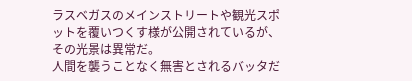ラスベガスのメインストリートや観光スポットを覆いつくす様が公開されているが、その光景は異常だ。
人間を襲うことなく無害とされるバッタだ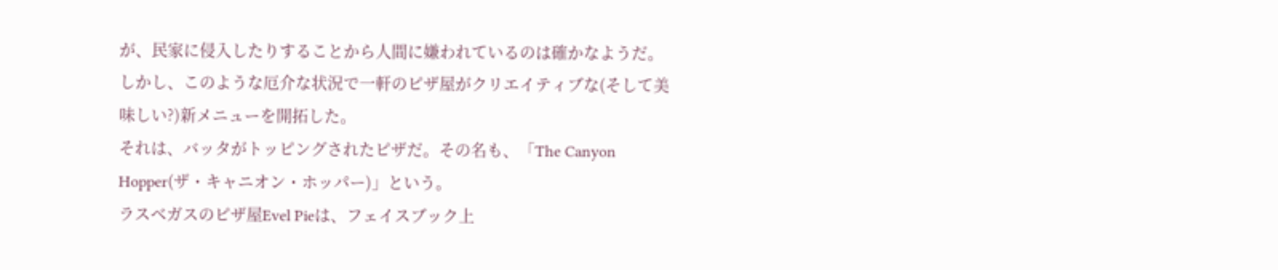が、民家に侵入したりすることから人間に嫌われているのは確かなようだ。
しかし、このような厄介な状況で一軒のピザ屋がクリエイティブな(そして美味しい?)新メニューを開拓した。
それは、バッタがトッピングされたピザだ。その名も、「The Canyon Hopper(ザ・キャニオン・ホッパー)」という。
ラスベガスのピザ屋Evel Pieは、フェイスブック上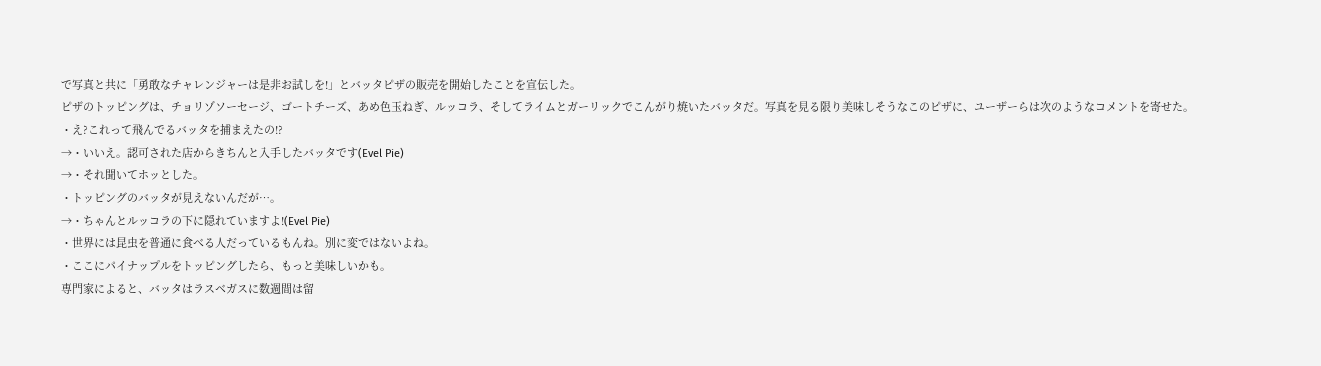で写真と共に「勇敢なチャレンジャーは是非お試しを!」とバッタピザの販売を開始したことを宣伝した。
ピザのトッピングは、チョリゾソーセージ、ゴートチーズ、あめ色玉ねぎ、ルッコラ、そしてライムとガーリックでこんがり焼いたバッタだ。写真を見る限り美味しそうなこのピザに、ユーザーらは次のようなコメントを寄せた。
・え?これって飛んでるバッタを捕まえたの!?
→・いいえ。認可された店からきちんと入手したバッタです(Evel Pie)
→・それ聞いてホッとした。
・トッピングのバッタが見えないんだが…。
→・ちゃんとルッコラの下に隠れていますよ!(Evel Pie)
・世界には昆虫を普通に食べる人だっているもんね。別に変ではないよね。
・ここにパイナップルをトッピングしたら、もっと美味しいかも。
専門家によると、バッタはラスベガスに数週間は留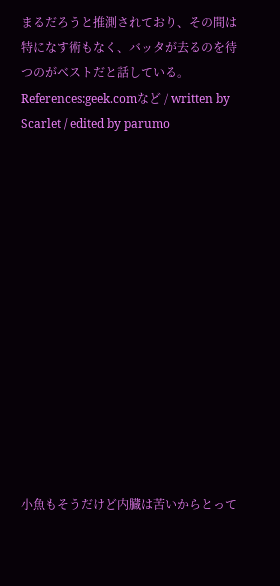まるだろうと推測されており、その間は特になす術もなく、バッタが去るのを待つのがベストだと話している。
References:geek.comなど / written by Scarlet / edited by parumo














小魚もそうだけど内臓は苦いからとって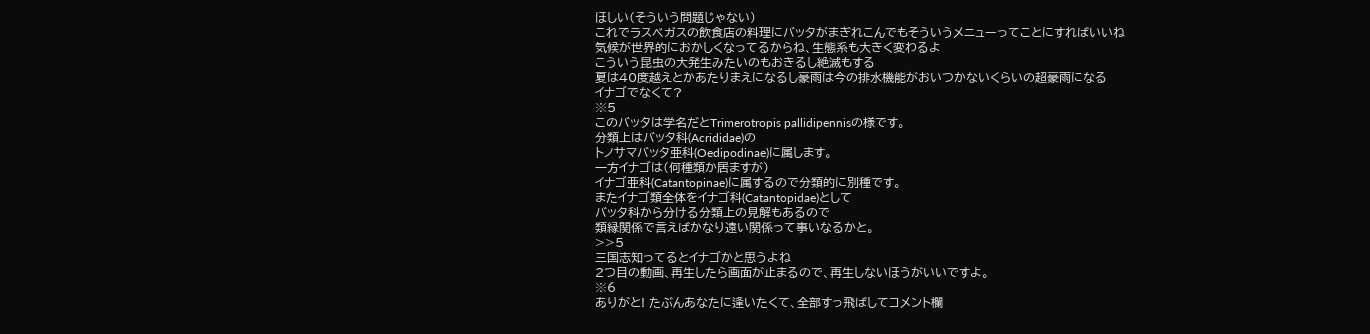ほしい(そういう問題じゃない)
これでラスベガスの飲食店の料理にバッタがまぎれこんでもそういうメニューってことにすればいいね
気候が世界的におかしくなってるからね、生態系も大きく変わるよ
こういう昆虫の大発生みたいのもおきるし絶滅もする
夏は40度越えとかあたりまえになるし豪雨は今の排水機能がおいつかないくらいの超豪雨になる
イナゴでなくて?
※5
このバッタは学名だとTrimerotropis pallidipennisの様です。
分類上はバッタ科(Acrididae)の
トノサマバッタ亜科(Oedipodinae)に属します。
一方イナゴは(何種類か居ますが)
イナゴ亜科(Catantopinae)に属するので分類的に別種です。
またイナゴ類全体をイナゴ科(Catantopidae)として
バッタ科から分ける分類上の見解もあるので
類縁関係で言えばかなり遠い関係って事いなるかと。
>>5
三国志知ってるとイナゴかと思うよね
2つ目の動画、再生したら画面が止まるので、再生しないほうがいいですよ。
※6
ありがと! たぶんあなたに逢いたくて、全部すっ飛ばしてコメント欄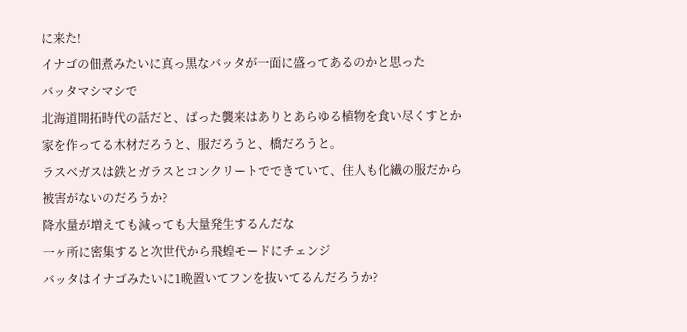に来た!
イナゴの佃煮みたいに真っ黒なバッタが一面に盛ってあるのかと思った
バッタマシマシで
北海道開拓時代の話だと、ばった襲来はありとあらゆる植物を食い尽くすとか
家を作ってる木材だろうと、服だろうと、橋だろうと。
ラスベガスは鉄とガラスとコンクリートでできていて、住人も化繊の服だから
被害がないのだろうか?
降水量が増えても減っても大量発生するんだな
一ヶ所に密集すると次世代から飛蝗モードにチェンジ
バッタはイナゴみたいに1晩置いてフンを抜いてるんだろうか?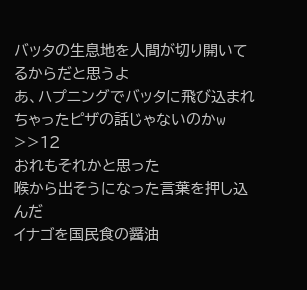バッタの生息地を人間が切り開いてるからだと思うよ
あ、ハプニングでバッタに飛び込まれちゃったピザの話じゃないのかw
>>12
おれもそれかと思った
喉から出そうになった言葉を押し込んだ
イナゴを国民食の醤油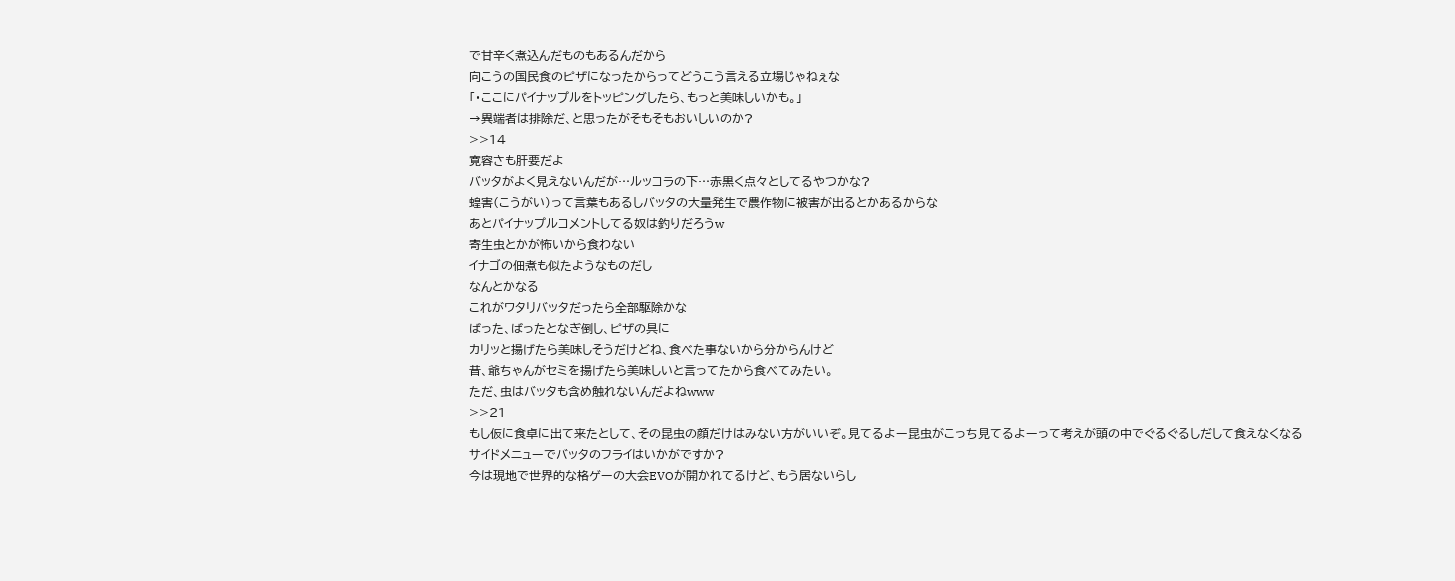で甘辛く煮込んだものもあるんだから
向こうの国民食のピザになったからってどうこう言える立場じゃねぇな
「・ここにパイナップルをトッピングしたら、もっと美味しいかも。」
→異端者は排除だ、と思ったがそもそもおいしいのか?
>>14
寛容さも肝要だよ
バッタがよく見えないんだが…ルッコラの下…赤黒く点々としてるやつかな?
蝗害(こうがい)って言葉もあるしバッタの大量発生で農作物に被害が出るとかあるからな
あとパイナップルコメントしてる奴は釣りだろうw
寄生虫とかが怖いから食わない
イナゴの佃煮も似たようなものだし
なんとかなる
これがワタリバッタだったら全部駆除かな
ばった、ばったとなぎ倒し、ピザの具に
カリッと揚げたら美味しそうだけどね、食べた事ないから分からんけど
昔、爺ちゃんがセミを揚げたら美味しいと言ってたから食べてみたい。
ただ、虫はバッタも含め触れないんだよねwww
>>21
もし仮に食卓に出て来たとして、その昆虫の顔だけはみない方がいいぞ。見てるよー昆虫がこっち見てるよーって考えが頭の中でぐるぐるしだして食えなくなる
サイドメニューでバッタのフライはいかがですか?
今は現地で世界的な格ゲーの大会EVOが開かれてるけど、もう居ないらし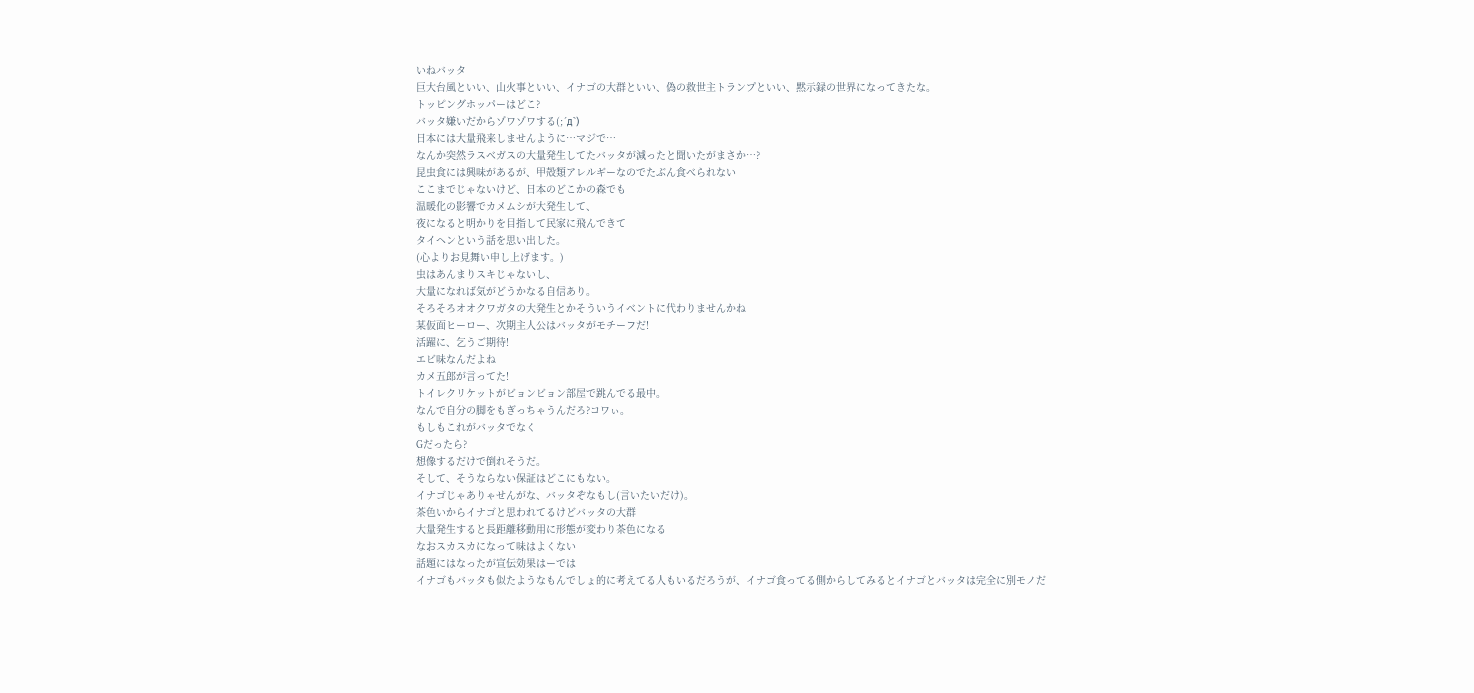いねバッタ
巨大台風といい、山火事といい、イナゴの大群といい、偽の救世主トランプといい、黙示録の世界になってきたな。
トッピングホッパーはどこ?
バッタ嫌いだからゾワゾワする(;´д`)
日本には大量飛来しませんように…マジで…
なんか突然ラスベガスの大量発生してたバッタが減ったと聞いたがまさか…?
昆虫食には興味があるが、甲殻類アレルギーなのでたぶん食べられない
ここまでじゃないけど、日本のどこかの森でも
温暖化の影響でカメムシが大発生して、
夜になると明かりを目指して民家に飛んできて
タイヘンという話を思い出した。
(心よりお見舞い申し上げます。)
虫はあんまりスキじゃないし、
大量になれば気がどうかなる自信あり。
そろそろオオクワガタの大発生とかそういうイベントに代わりませんかね
某仮面ヒーロー、次期主人公はバッタがモチーフだ!
活躍に、乞うご期待!
エビ味なんだよね
カメ五郎が言ってた!
トイレクリケットがビョンビョン部屋で跳んでる最中。
なんで自分の脚をもぎっちゃうんだろ?コワぃ。
もしもこれがバッタでなく
Gだったら?
想像するだけで倒れそうだ。
そして、そうならない保証はどこにもない。
イナゴじゃありゃせんがな、バッタぞなもし(言いたいだけ)。
茶色いからイナゴと思われてるけどバッタの大群
大量発生すると長距離移動用に形態が変わり茶色になる
なおスカスカになって味はよくない
話題にはなったが宣伝効果はーでは
イナゴもバッタも似たようなもんでしょ的に考えてる人もいるだろうが、イナゴ食ってる側からしてみるとイナゴとバッタは完全に別モノだ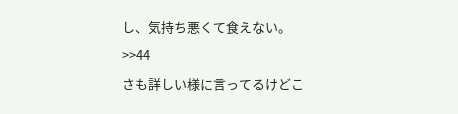し、気持ち悪くて食えない。
>>44
さも詳しい様に言ってるけどこ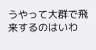うやって大群で飛来するのはいわ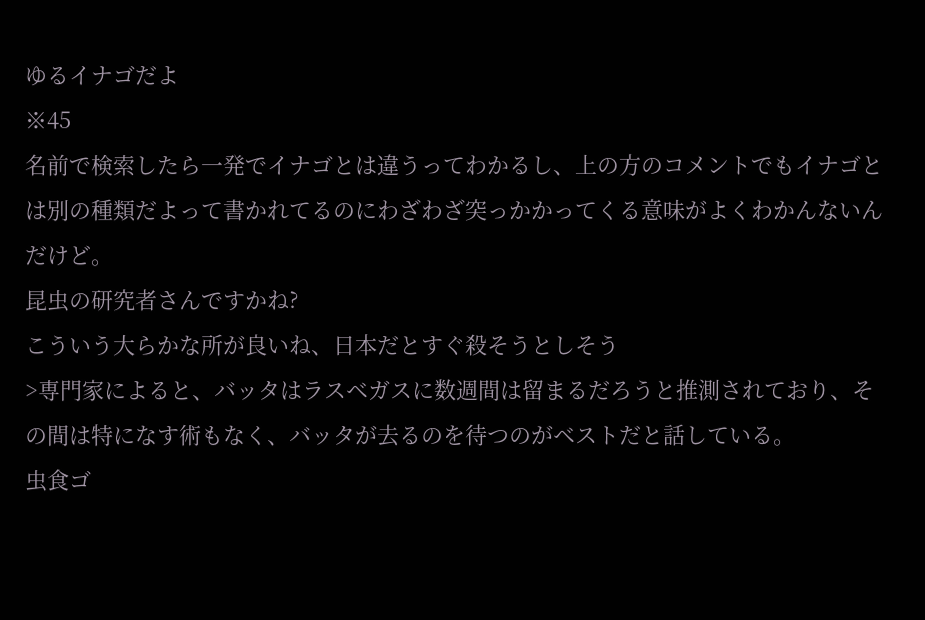ゆるイナゴだよ
※45
名前で検索したら一発でイナゴとは違うってわかるし、上の方のコメントでもイナゴとは別の種類だよって書かれてるのにわざわざ突っかかってくる意味がよくわかんないんだけど。
昆虫の研究者さんですかね?
こういう大らかな所が良いね、日本だとすぐ殺そうとしそう
>専門家によると、バッタはラスベガスに数週間は留まるだろうと推測されており、その間は特になす術もなく、バッタが去るのを待つのがベストだと話している。
虫食ゴ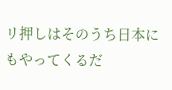リ押しはそのうち日本にもやってくるだ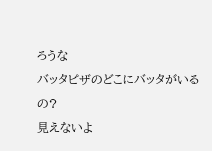ろうな
バッタピザのどこにバッタがいるの?
見えないよ